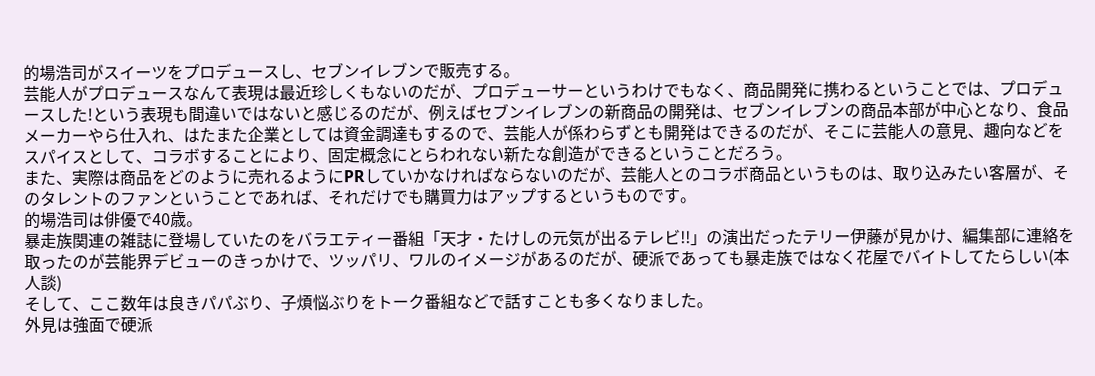的場浩司がスイーツをプロデュースし、セブンイレブンで販売する。
芸能人がプロデュースなんて表現は最近珍しくもないのだが、プロデューサーというわけでもなく、商品開発に携わるということでは、プロデュースした!という表現も間違いではないと感じるのだが、例えばセブンイレブンの新商品の開発は、セブンイレブンの商品本部が中心となり、食品メーカーやら仕入れ、はたまた企業としては資金調達もするので、芸能人が係わらずとも開発はできるのだが、そこに芸能人の意見、趣向などをスパイスとして、コラボすることにより、固定概念にとらわれない新たな創造ができるということだろう。
また、実際は商品をどのように売れるようにPRしていかなければならないのだが、芸能人とのコラボ商品というものは、取り込みたい客層が、そのタレントのファンということであれば、それだけでも購買力はアップするというものです。
的場浩司は俳優で40歳。
暴走族関連の雑誌に登場していたのをバラエティー番組「天才・たけしの元気が出るテレビ!!」の演出だったテリー伊藤が見かけ、編集部に連絡を取ったのが芸能界デビューのきっかけで、ツッパリ、ワルのイメージがあるのだが、硬派であっても暴走族ではなく花屋でバイトしてたらしい(本人談)
そして、ここ数年は良きパパぶり、子煩悩ぶりをトーク番組などで話すことも多くなりました。
外見は強面で硬派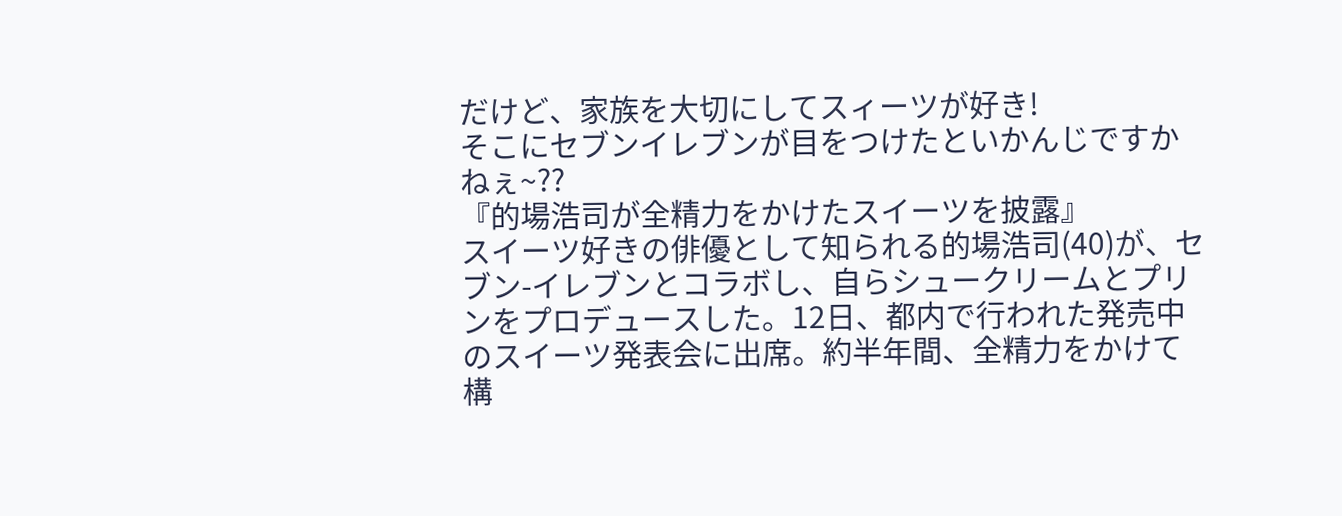だけど、家族を大切にしてスィーツが好き!
そこにセブンイレブンが目をつけたといかんじですかねぇ~??
『的場浩司が全精力をかけたスイーツを披露』
スイーツ好きの俳優として知られる的場浩司(40)が、セブン-イレブンとコラボし、自らシュークリームとプリンをプロデュースした。12日、都内で行われた発売中のスイーツ発表会に出席。約半年間、全精力をかけて構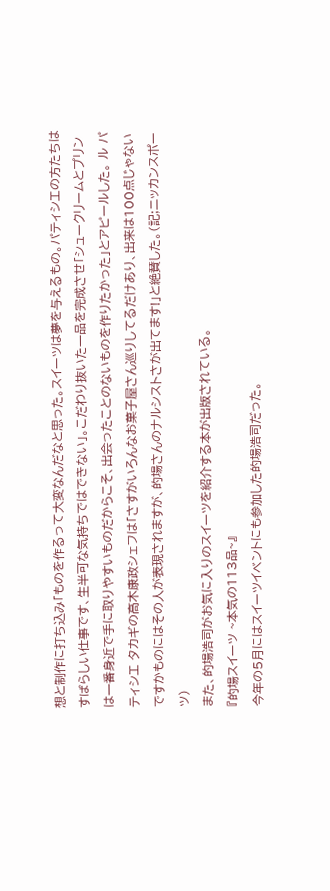想と制作に打ち込み「ものを作るって大変なんだなと思った。スイーツは夢を与えるもの。パティシエの方たちはすばらしい仕事です、生半可な気持ちではできない」。こだわり抜いた一品を完成させ「シュークリームとプリンは一番身近で手に取りやすいものだからこそ、出会ったことのないものを作りたかった」とアピールした。 ル パティシエ タカギの高木康政シェフは「さすがいろんなお菓子屋さん巡りしてるだけあり、出来は100点じゃないですかものにはその人が表現されますが、的場さんのナルシストさが出てます!」と絶賛した。(記;ニッカンスポーツ)
また、的場浩司がお気に入りのスイーツを紹介する本が出版されている。
『的場スイーツ ~本気の113品~』
今年の5月にはスイーツイベントにも参加した的場浩司だった。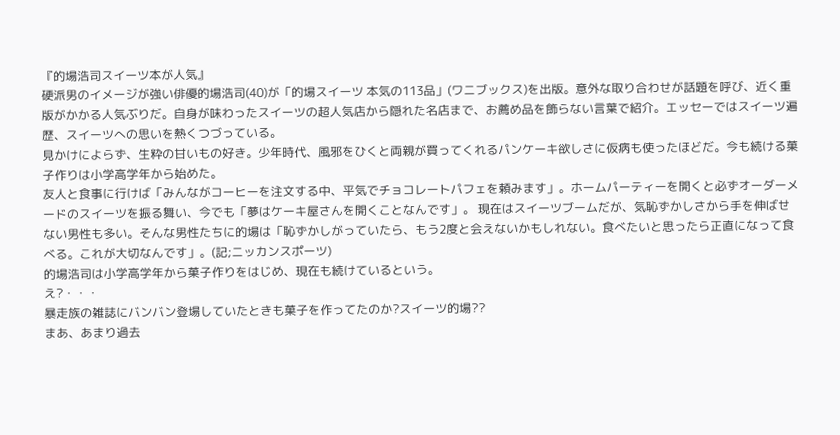『的場浩司スイーツ本が人気』
硬派男のイメージが強い俳優的場浩司(40)が「的場スイーツ 本気の113品」(ワニブックス)を出版。意外な取り合わせが話題を呼び、近く重版がかかる人気ぶりだ。自身が味わったスイーツの超人気店から隠れた名店まで、お薦め品を飾らない言葉で紹介。エッセーではスイーツ遍歴、スイーツへの思いを熱くつづっている。
見かけによらず、生粋の甘いもの好き。少年時代、風邪をひくと両親が買ってくれるパンケーキ欲しさに仮病も使ったほどだ。今も続ける菓子作りは小学高学年から始めた。
友人と食事に行けば「みんながコーヒーを注文する中、平気でチョコレートパフェを頼みます」。ホームパーティーを開くと必ずオーダーメードのスイーツを振る舞い、今でも「夢はケーキ屋さんを開くことなんです」。 現在はスイーツブームだが、気恥ずかしさから手を伸ばせない男性も多い。そんな男性たちに的場は「恥ずかしがっていたら、もう2度と会えないかもしれない。食べたいと思ったら正直になって食べる。これが大切なんです」。(記;ニッカンスポーツ)
的場浩司は小学高学年から菓子作りをはじめ、現在も続けているという。
え?・・・
暴走族の雑誌にバンバン登場していたときも菓子を作ってたのか?スイーツ的場??
まあ、あまり過去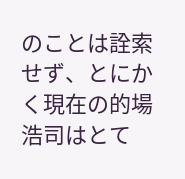のことは詮索せず、とにかく現在の的場浩司はとて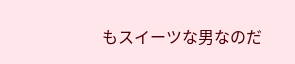もスイーツな男なのだ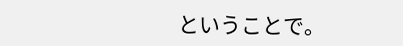ということで。